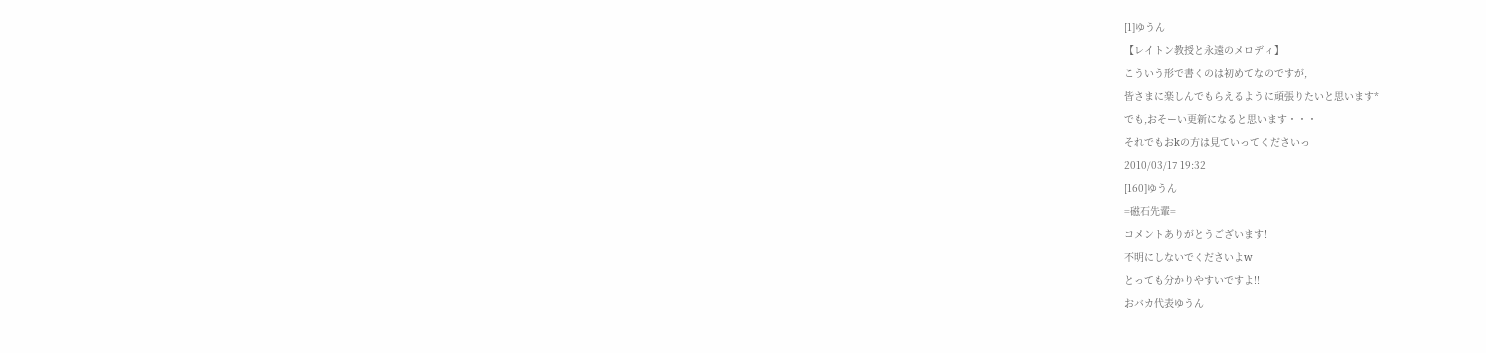[1]ゆうん
【レイトン教授と永遠のメロディ】
こういう形で書くのは初めてなのですが,
皆さまに楽しんでもらえるように頑張りたいと思います*
でも,おそーい更新になると思います・・・
それでもおkの方は見ていってくださいっ
2010/03/17 19:32
[160]ゆうん
=磁石先輩=
コメントありがとうございます!
不明にしないでくださいよw
とっても分かりやすいですよ!!
おバカ代表ゆうん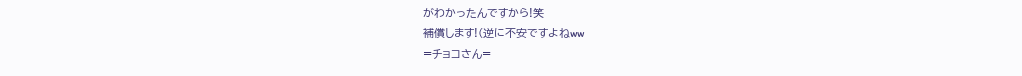がわかったんですから!笑
補償します!(逆に不安ですよねww
=チョコさん=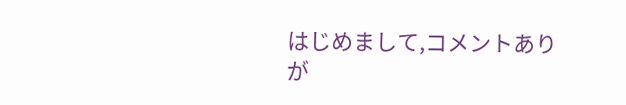はじめまして,コメントありが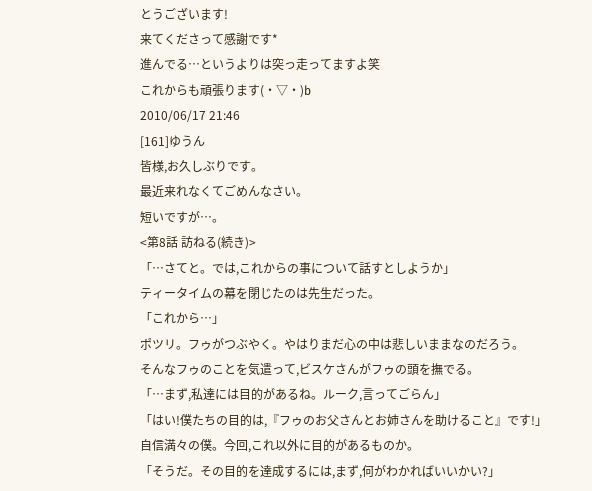とうございます!
来てくださって感謝です*
進んでる…というよりは突っ走ってますよ笑
これからも頑張ります(・▽・)b
2010/06/17 21:46
[161]ゆうん
皆様,お久しぶりです。
最近来れなくてごめんなさい。
短いですが…。
<第8話 訪ねる(続き)>
「…さてと。では,これからの事について話すとしようか」
ティータイムの幕を閉じたのは先生だった。
「これから…」
ポツリ。フゥがつぶやく。やはりまだ心の中は悲しいままなのだろう。
そんなフゥのことを気遣って,ビスケさんがフゥの頭を撫でる。
「…まず,私達には目的があるね。ルーク,言ってごらん」
「はい!僕たちの目的は,『フゥのお父さんとお姉さんを助けること』です!」
自信満々の僕。今回,これ以外に目的があるものか。
「そうだ。その目的を達成するには,まず,何がわかればいいかい?」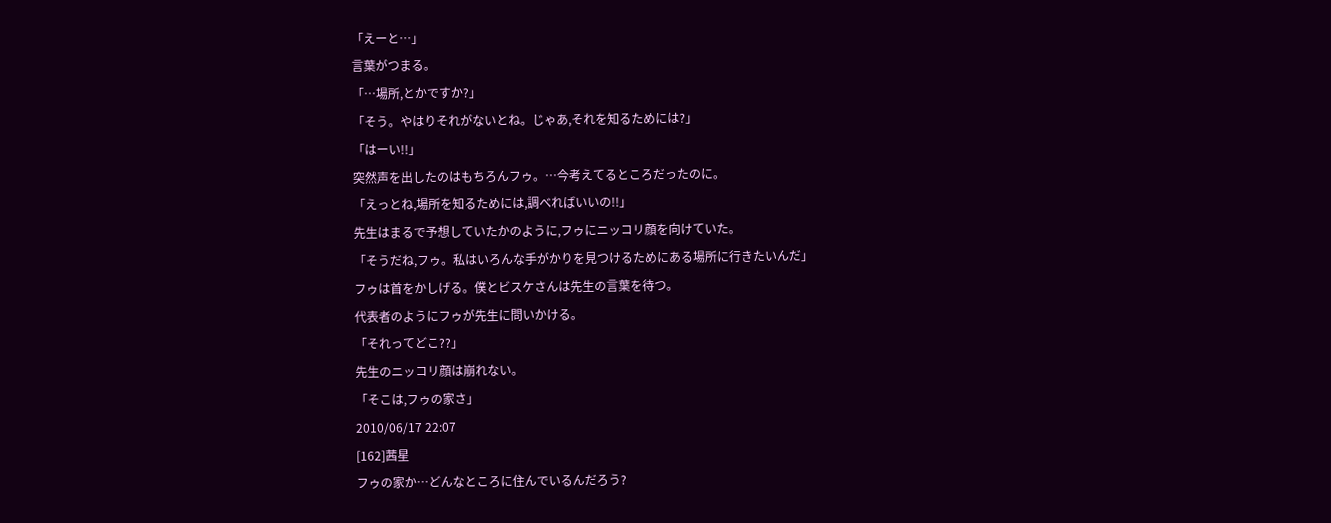「えーと…」
言葉がつまる。
「…場所,とかですか?」
「そう。やはりそれがないとね。じゃあ,それを知るためには?」
「はーい!!」
突然声を出したのはもちろんフゥ。…今考えてるところだったのに。
「えっとね,場所を知るためには,調べればいいの!!」
先生はまるで予想していたかのように,フゥにニッコリ顔を向けていた。
「そうだね,フゥ。私はいろんな手がかりを見つけるためにある場所に行きたいんだ」
フゥは首をかしげる。僕とビスケさんは先生の言葉を待つ。
代表者のようにフゥが先生に問いかける。
「それってどこ??」
先生のニッコリ顔は崩れない。
「そこは,フゥの家さ」
2010/06/17 22:07
[162]茜星
フゥの家か…どんなところに住んでいるんだろう?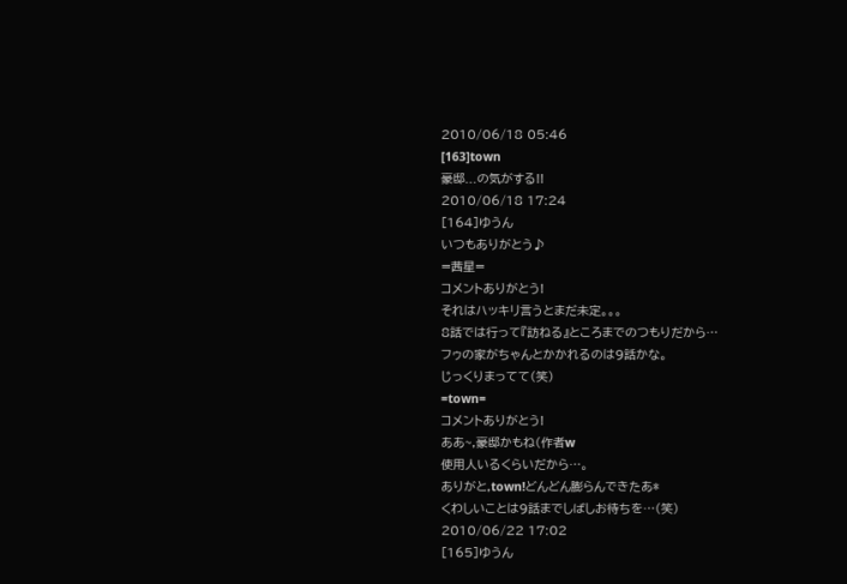2010/06/18 05:46
[163]town
豪邸...の気がする!!
2010/06/18 17:24
[164]ゆうん
いつもありがとう♪
=茜星=
コメントありがとう!
それはハッキリ言うとまだ未定。。。
8話では行って『訪ねる』ところまでのつもりだから…
フゥの家がちゃんとかかれるのは9話かな。
じっくりまってて(笑)
=town=
コメントありがとう!
ああ~,豪邸かもね(作者w
使用人いるくらいだから…。
ありがと,town!どんどん膨らんできたあ*
くわしいことは9話までしばしお待ちを…(笑)
2010/06/22 17:02
[165]ゆうん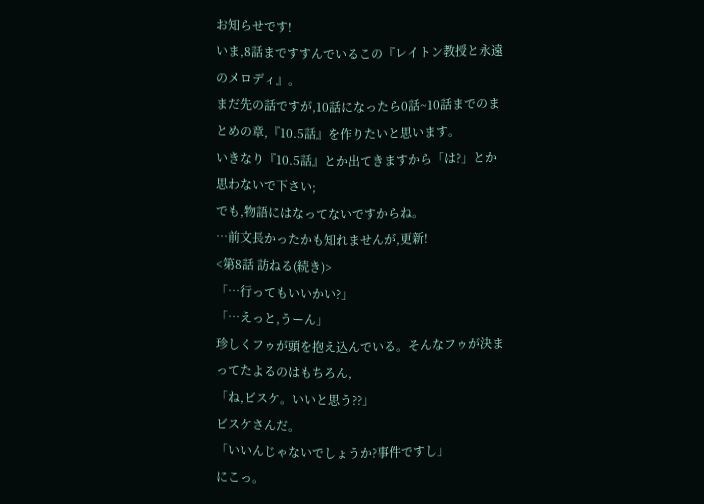お知らせです!
いま,8話まですすんでいるこの『レイトン教授と永遠のメロディ』。
まだ先の話ですが,10話になったら0話~10話までのまとめの章,『10.5話』を作りたいと思います。
いきなり『10.5話』とか出てきますから「は?」とか思わないで下さい;
でも,物語にはなってないですからね。
…前文長かったかも知れませんが,更新!
<第8話 訪ねる(続き)>
「…行ってもいいかい?」
「…えっと,うーん」
珍しくフゥが頭を抱え込んでいる。そんなフゥが決まってたよるのはもちろん,
「ね,ビスケ。いいと思う??」
ビスケさんだ。
「いいんじゃないでしょうか?事件ですし」
にこっ。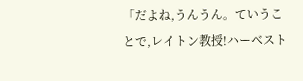「だよね,うんうん。ていうことで,レイトン教授!ハーベスト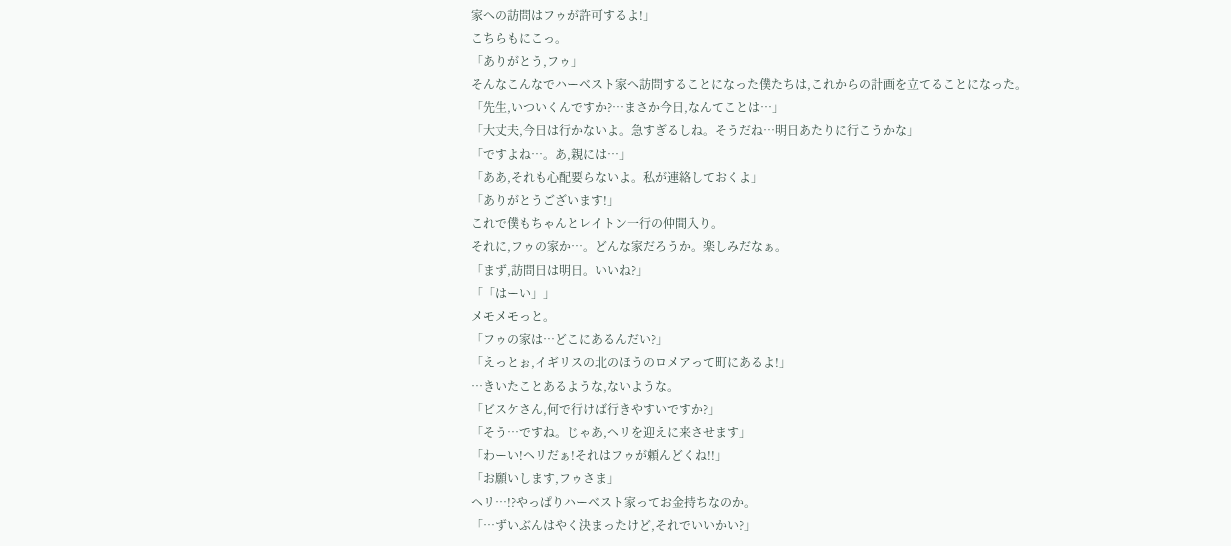家への訪問はフゥが許可するよ!」
こちらもにこっ。
「ありがとう,フゥ」
そんなこんなでハーベスト家へ訪問することになった僕たちは,これからの計画を立てることになった。
「先生,いついくんですか?…まさか今日,なんてことは…」
「大丈夫,今日は行かないよ。急すぎるしね。そうだね…明日あたりに行こうかな」
「ですよね…。あ,親には…」
「ああ,それも心配要らないよ。私が連絡しておくよ」
「ありがとうございます!」
これで僕もちゃんとレイトン一行の仲間入り。
それに,フゥの家か…。どんな家だろうか。楽しみだなぁ。
「まず,訪問日は明日。いいね?」
「「はーい」」
メモメモっと。
「フゥの家は…どこにあるんだい?」
「えっとぉ,イギリスの北のほうのロメアって町にあるよ!」
…きいたことあるような,ないような。
「ビスケさん,何で行けば行きやすいですか?」
「そう…ですね。じゃあ,ヘリを迎えに来させます」
「わーい!ヘリだぁ!それはフゥが頼んどくね!!」
「お願いします,フゥさま」
ヘリ…!?やっぱりハーベスト家ってお金持ちなのか。
「…ずいぶんはやく決まったけど,それでいいかい?」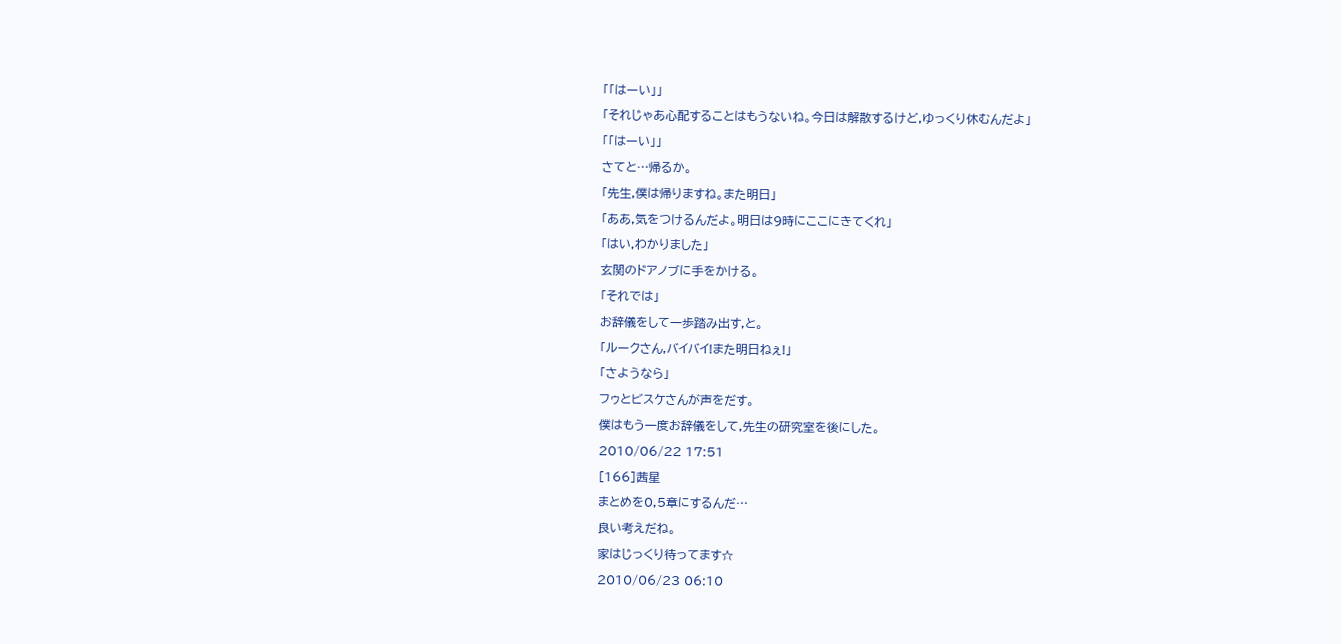「「はーい」」
「それじゃあ心配することはもうないね。今日は解散するけど,ゆっくり休むんだよ」
「「はーい」」
さてと…帰るか。
「先生,僕は帰りますね。また明日」
「ああ,気をつけるんだよ。明日は9時にここにきてくれ」
「はい,わかりました」
玄関のドアノブに手をかける。
「それでは」
お辞儀をして一歩踏み出す,と。
「ルークさん,バイバイ!また明日ねぇ!」
「さようなら」
フゥとビスケさんが声をだす。
僕はもう一度お辞儀をして,先生の研究室を後にした。
2010/06/22 17:51
[166]茜星
まとめを0,5章にするんだ…
良い考えだね。
家はじっくり待ってます☆
2010/06/23 06:10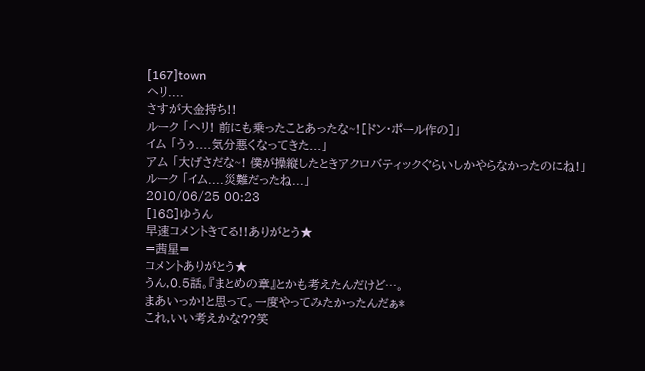[167]town
ヘリ....
さすが大金持ち!!
ルーク 「ヘリ! 前にも乗ったことあったな~![ドン・ポール作の]」
イム 「うぅ....気分悪くなってきた...」
アム 「大げさだな~! 僕が操縦したときアクロバティックぐらいしかやらなかったのにね!」
ルーク 「イム....災難だったね...」
2010/06/25 00:23
[168]ゆうん
早速コメントきてる!!ありがとう★
=茜星=
コメントありがとう★
うん,0.5話。『まとめの章』とかも考えたんだけど…。
まあいっか!と思って。一度やってみたかったんだぁ*
これ,いい考えかな??笑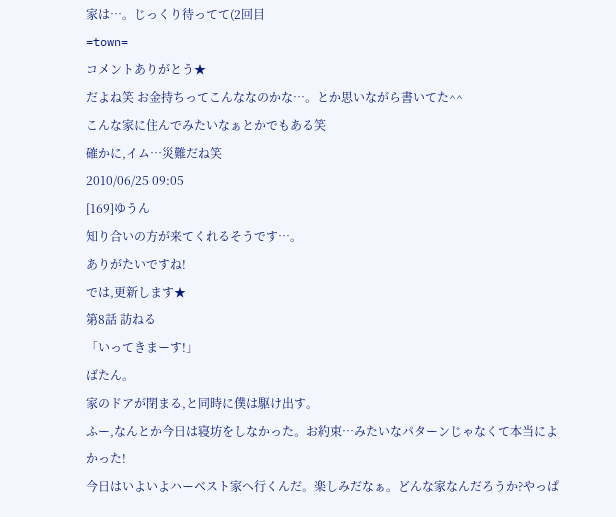家は…。じっくり待ってて(2回目
=town=
コメントありがとう★
だよね笑 お金持ちってこんななのかな…。とか思いながら書いてた^^
こんな家に住んでみたいなぁとかでもある笑
確かに,イム…災難だね笑
2010/06/25 09:05
[169]ゆうん
知り合いの方が来てくれるそうです…。
ありがたいですね!
では,更新します★
第8話 訪ねる
「いってきまーす!」
ばたん。
家のドアが閉まる,と同時に僕は駆け出す。
ふー,なんとか今日は寝坊をしなかった。お約束…みたいなパターンじゃなくて本当によかった!
今日はいよいよハーベスト家へ行くんだ。楽しみだなぁ。どんな家なんだろうか?やっぱ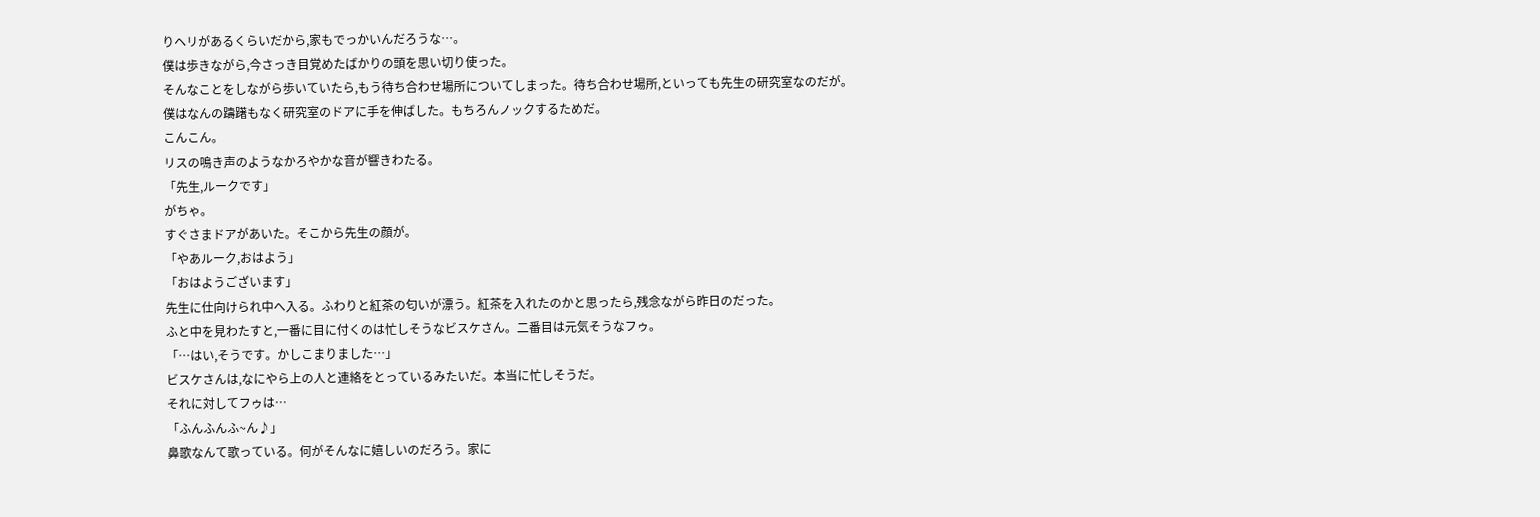りヘリがあるくらいだから,家もでっかいんだろうな…。
僕は歩きながら,今さっき目覚めたばかりの頭を思い切り使った。
そんなことをしながら歩いていたら,もう待ち合わせ場所についてしまった。待ち合わせ場所,といっても先生の研究室なのだが。
僕はなんの躊躇もなく研究室のドアに手を伸ばした。もちろんノックするためだ。
こんこん。
リスの鳴き声のようなかろやかな音が響きわたる。
「先生,ルークです」
がちゃ。
すぐさまドアがあいた。そこから先生の顔が。
「やあルーク,おはよう」
「おはようございます」
先生に仕向けられ中へ入る。ふわりと紅茶の匂いが漂う。紅茶を入れたのかと思ったら,残念ながら昨日のだった。
ふと中を見わたすと,一番に目に付くのは忙しそうなビスケさん。二番目は元気そうなフゥ。
「…はい,そうです。かしこまりました…」
ビスケさんは,なにやら上の人と連絡をとっているみたいだ。本当に忙しそうだ。
それに対してフゥは…
「ふんふんふ~ん♪」
鼻歌なんて歌っている。何がそんなに嬉しいのだろう。家に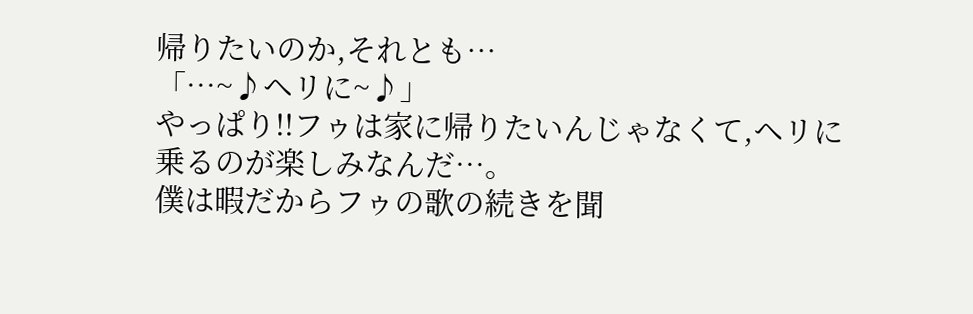帰りたいのか,それとも…
「…~♪ヘリに~♪」
やっぱり!!フゥは家に帰りたいんじゃなくて,ヘリに乗るのが楽しみなんだ…。
僕は暇だからフゥの歌の続きを聞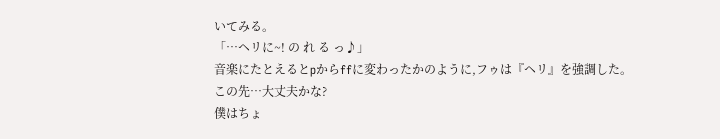いてみる。
「…ヘリに~! の れ る っ♪」
音楽にたとえるとpからffに変わったかのように,フゥは『ヘリ』を強調した。
この先…大丈夫かな?
僕はちょ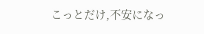こっとだけ,不安になっ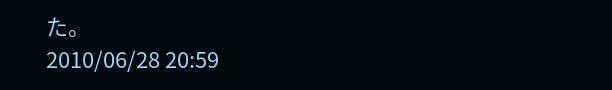た。
2010/06/28 20:59